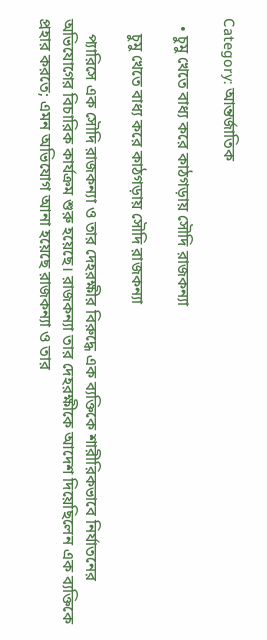Category: আন্তর্জাতিক

  • চুমু খেতে বাধ্য করে কাঠগড়ায় সৌদি রাজকন্যা

    চুমু খেতে বাধ্য করে কাঠগড়ায় সৌদি রাজকন্যা

    প্যারিসে এক সৌদি রাজকন্যা ও তার দেহরক্ষীর বিরুদ্ধে এক ব্যক্তিকে শারীরিকভাবে নির্যাতনের অভিযোগের বিচারিক কার্যক্রম শুরু হয়েছে। রাজকন্যা তার দেহরক্ষীকে আদেশ দিয়েছিলেন এক ব্যক্তিকে প্রহার করতে; এমন অভিযোগ আনা হয়েছে রাজকন্যা ও তার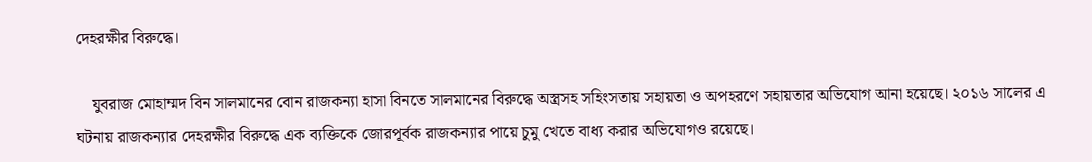দেহরক্ষীর বিরুদ্ধে।

    যুবরাজ মোহাম্মদ বিন সালমানের বোন রাজকন্যা হাসা বিনতে সালমানের বিরুদ্ধে অস্ত্রসহ সহিংসতায় সহায়তা ও অপহরণে সহায়তার অভিযোগ আনা হয়েছে। ২০১৬ সালের এ ঘটনায় রাজকন্যার দেহরক্ষীর বিরুদ্ধে এক ব্যক্তিকে জোরপূর্বক রাজকন্যার পায়ে চুমু খেতে বাধ্য করার অভিযোগও রয়েছে।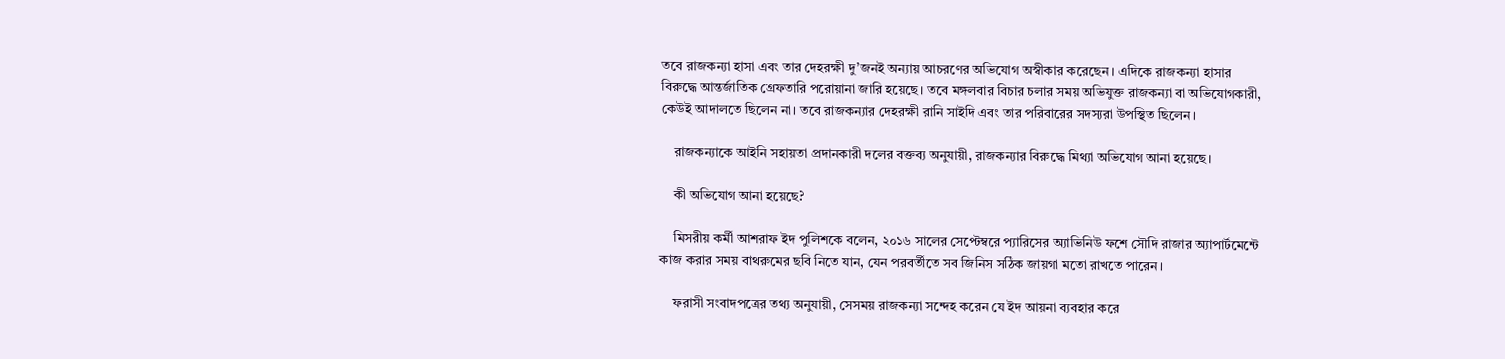তবে রাজকন্যা হাসা এবং তার দেহরক্ষী দু’জনই অন্যায় আচরণের অভিযোগ অস্বীকার করেছেন। এদিকে রাজকন্যা হাসার বিরুদ্ধে আন্তর্জাতিক গ্রেফতারি পরোয়ানা জারি হয়েছে। তবে মঙ্গলবার বিচার চলার সময় অভিযুক্ত রাজকন্যা বা অভিযোগকারী, কেউই আদালতে ছিলেন না। তবে রাজকন্যার দেহরক্ষী রানি সাইদি এবং তার পরিবারের সদস্যরা উপস্থিত ছিলেন।

    রাজকন্যাকে আইনি সহায়তা প্রদানকারী দলের বক্তব্য অনুযায়ী, রাজকন্যার বিরুদ্ধে মিথ্যা অভিযোগ আনা হয়েছে।

    কী অভিযোগ আনা হয়েছে?

    মিসরীয় কর্মী আশরাফ ইদ পুলিশকে বলেন, ২০১৬ সালের সেপ্টেম্বরে প্যারিসের অ্যাভিনিউ ফশে সৌদি রাজার অ্যাপার্টমেন্টে কাজ করার সময় বাথরুমের ছবি নিতে যান, যেন পরবর্তীতে সব জিনিস সঠিক জায়গা মতো রাখতে পারেন।

    ফরাসী সংবাদপত্রের তথ্য অনুযায়ী, সেসময় রাজকন্যা সন্দেহ করেন যে ইদ আয়না ব্যবহার করে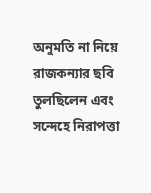অনুমতি না নিয়ে রাজকন্যার ছবি তুলছিলেন এবং সন্দেহে নিরাপত্তা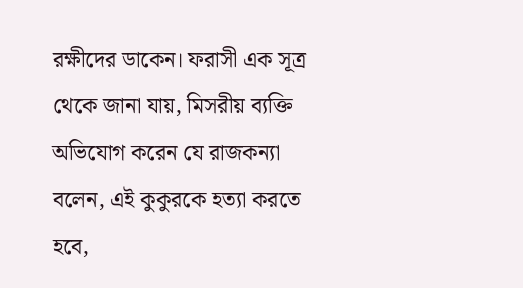রক্ষীদের ডাকেন। ফরাসী এক সূত্র থেকে জানা যায়, মিসরীয় ব্যক্তি অভিযোগ করেন যে রাজকন্যা বলেন, এই কুকুরকে হত্যা করতে হবে,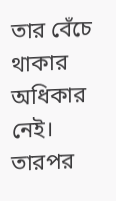তার বেঁচে থাকার অধিকার নেই। তারপর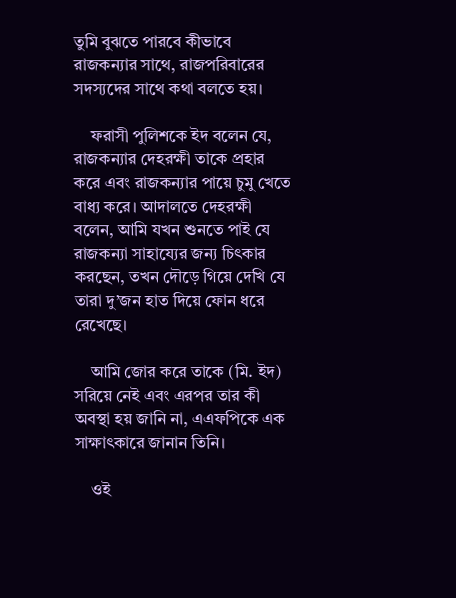তুমি বুঝতে পারবে কীভাবে রাজকন্যার সাথে, রাজপরিবারের সদস্যদের সাথে কথা বলতে হয়।

    ফরাসী পুলিশকে ইদ বলেন যে, রাজকন্যার দেহরক্ষী তাকে প্রহার করে এবং রাজকন্যার পায়ে চুমু খেতে বাধ্য করে। আদালতে দেহরক্ষী বলেন, আমি যখন শুনতে পাই যে রাজকন্যা সাহায্যের জন্য চিৎকার করছেন, তখন দৌড়ে গিয়ে দেখি যে তারা দু’জন হাত দিয়ে ফোন ধরে রেখেছে।

    আমি জোর করে তাকে (মি. ইদ) সরিয়ে নেই এবং এরপর তার কী অবস্থা হয় জানি না, এএফপিকে এক সাক্ষাৎকারে জানান তিনি।

    ওই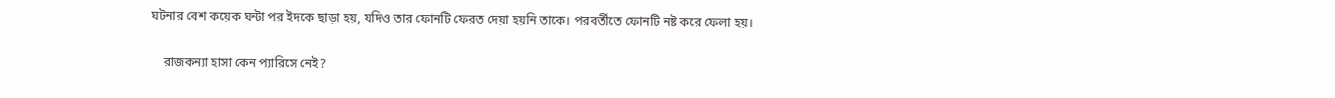ঘটনার বেশ কয়েক ঘন্টা পর ইদকে ছাড়া হয়, যদিও তার ফোনটি ফেরত দেয়া হয়নি তাকে। পরবর্তীতে ফোনটি নষ্ট করে ফেলা হয়।

    রাজকন্যা হাসা কেন প্যারিসে নেই?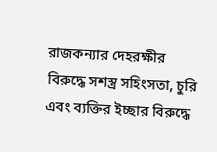রাজকন্যার দেহরক্ষীর বিরুদ্ধে সশস্ত্র সহিংসতা, চুরি এবং ব্যক্তির ইচ্ছার বিরুদ্ধে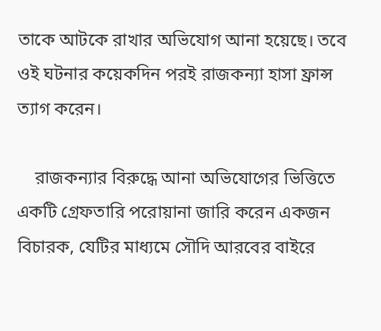তাকে আটকে রাখার অভিযোগ আনা হয়েছে। তবে ওই ঘটনার কয়েকদিন পরই রাজকন্যা হাসা ফ্রান্স ত্যাগ করেন।

    রাজকন্যার বিরুদ্ধে আনা অভিযোগের ভিত্তিতে একটি গ্রেফতারি পরোয়ানা জারি করেন একজন বিচারক, যেটির মাধ্যমে সৌদি আরবের বাইরে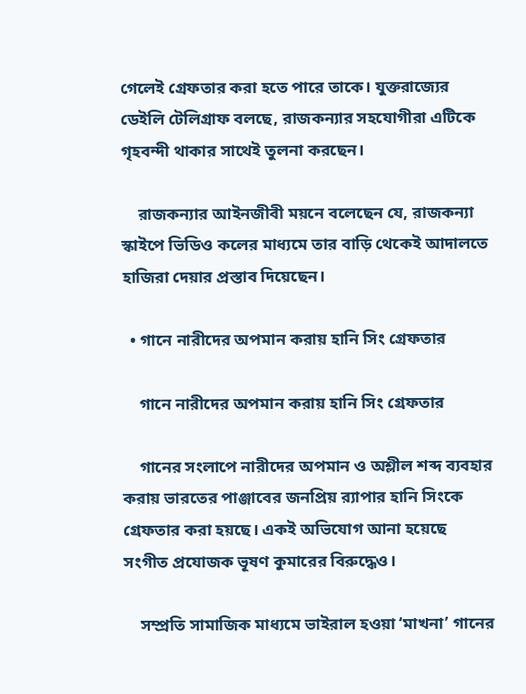গেলেই গ্রেফতার করা হতে পারে তাকে। যুক্তরাজ্যের ডেইলি টেলিগ্রাফ বলছে, রাজকন্যার সহযোগীরা এটিকে গৃহবন্দী থাকার সাথেই তুলনা করছেন।

    রাজকন্যার আইনজীবী ময়নে বলেছেন যে, রাজকন্যা স্কাইপে ভিডিও কলের মাধ্যমে তার বাড়ি থেকেই আদালতে হাজিরা দেয়ার প্রস্তাব দিয়েছেন।

  • গানে নারীদের অপমান করায় হানি সিং গ্রেফতার

    গানে নারীদের অপমান করায় হানি সিং গ্রেফতার

    গানের সংলাপে নারীদের অপমান ও অশ্লীল শব্দ ব্যবহার করায় ভারতের পাঞ্জাবের জনপ্রিয় ব়্যাপার হানি সিংকে গ্রেফতার করা হয়ছে। একই অভিযোগ আনা হয়েছে সংগীত প্রযোজক ভূষণ কুমারের বিরুদ্ধেও।

    সম্প্রতি সামাজিক মাধ্যমে ভাইরাল হওয়া ‘মাখনা’ গানের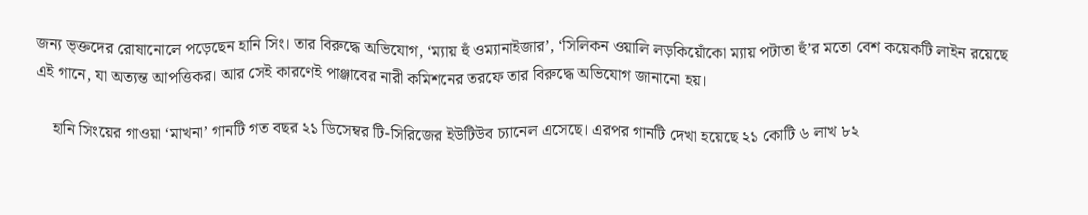জন্য ভ্ক্তদের রোষানোলে পড়েছেন হানি সিং। তার বিরুদ্ধে অভিযোগ, ‘ম্যায় হুঁ ওম্যানাইজার’, ‘সিলিকন ওয়ালি লড়কিয়োঁকো ম্যায় পটাতা হুঁ’র মতো বেশ কয়েকটি লাইন রয়েছে এই গানে, যা অত্যন্ত আপত্তিকর। আর সেই কারণেই পাঞ্জাবের নারী কমিশনের তরফে তার বিরুদ্ধে অভিযোগ জানানো হয়।

    হানি সিংয়ের গাওয়া ‘মাখনা’ গানটি গত বছর ২১ ডিসেম্বর টি-সিরিজের ইউটিউব চ্যানেল এসেছে। এরপর গানটি দেখা হয়েছে ২১ কোটি ৬ লাখ ৮২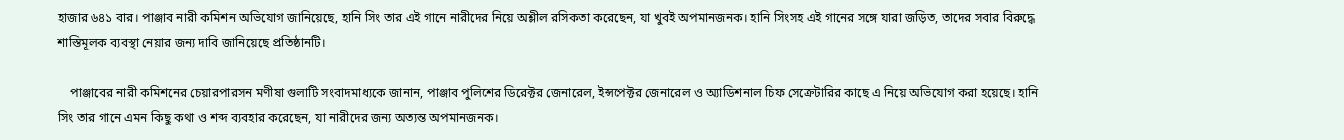হাজার ৬৪১ বার। পাঞ্জাব নারী কমিশন অভিযোগ জানিয়েছে, হানি সিং তার এই গানে নারীদের নিয়ে অশ্লীল রসিকতা করেছেন, যা খুবই অপমানজনক। হানি সিংসহ এই গানের সঙ্গে যারা জড়িত, তাদের সবার বিরুদ্ধে শাস্তিমূলক ব্যবস্থা নেয়ার জন্য দাবি জানিয়েছে প্রতিষ্ঠানটি।

    পাঞ্জাবের নারী কমিশনের চেয়ারপারসন মণীষা গুলাটি সংবাদমাধ্যকে জানান, পাঞ্জাব পুলিশের ডিরেক্টর জেনারেল, ইন্সপেক্টর জেনারেল ও অ্যাডিশনাল চিফ সেক্রেটারির কাছে এ নিয়ে অভিযোগ করা হয়েছে। হানি সিং তার গানে এমন কিছু কথা ও শব্দ ব্যবহার করেছেন, যা নারীদের জন্য অত্যন্ত অপমানজনক।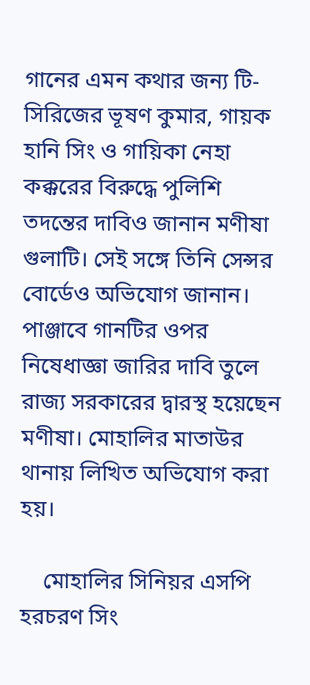গানের এমন কথার জন্য টি-সিরিজের ভূষণ কুমার, গায়ক হানি সিং ও গায়িকা নেহা কক্করের বিরুদ্ধে পুলিশি তদন্তের দাবিও জানান মণীষা গুলাটি। সেই সঙ্গে তিনি সেন্সর বোর্ডেও অভিযোগ জানান। পাঞ্জাবে গানটির ওপর নিষেধাজ্ঞা জারির দাবি তুলে রাজ্য সরকারের দ্বারস্থ হয়েছেন মণীষা। মোহালির মাতাউর থানায় লিখিত অভিযোগ করা হয়।

    মোহালির সিনিয়র এসপি হরচরণ সিং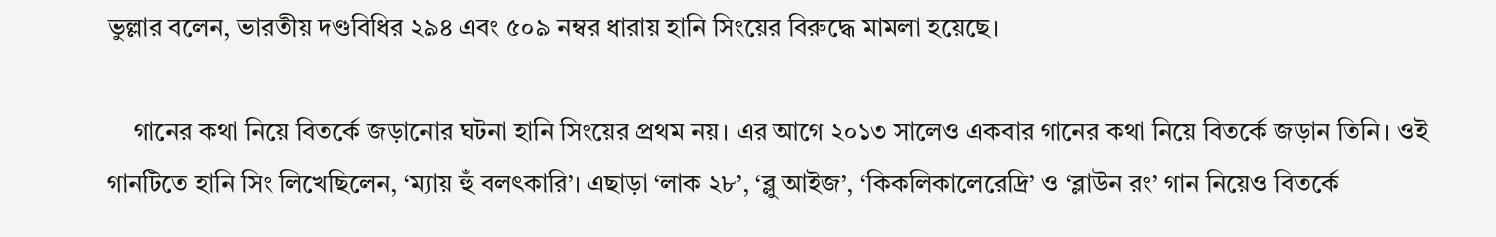ভুল্লার বলেন, ভারতীয় দণ্ডবিধির ২৯৪ এবং ৫০৯ নম্বর ধারায় হানি সিংয়ের বিরুদ্ধে মামলা হয়েছে।

    গানের কথা নিয়ে বিতর্কে জড়ানোর ঘটনা হানি সিংয়ের প্রথম নয়। এর আগে ২০১৩ সালেও একবার গানের কথা নিয়ে বিতর্কে জড়ান তিনি। ওই গানটিতে হানি সিং লিখেছিলেন, ‘ম্যায় হুঁ বলৎকারি’। এছাড়া ‘লাক ২৮’, ‘ব্লু আইজ’, ‘কিকলিকালেরেদ্রি’ ও ‘ব্লাউন রং’ গান নিয়েও বিতর্কে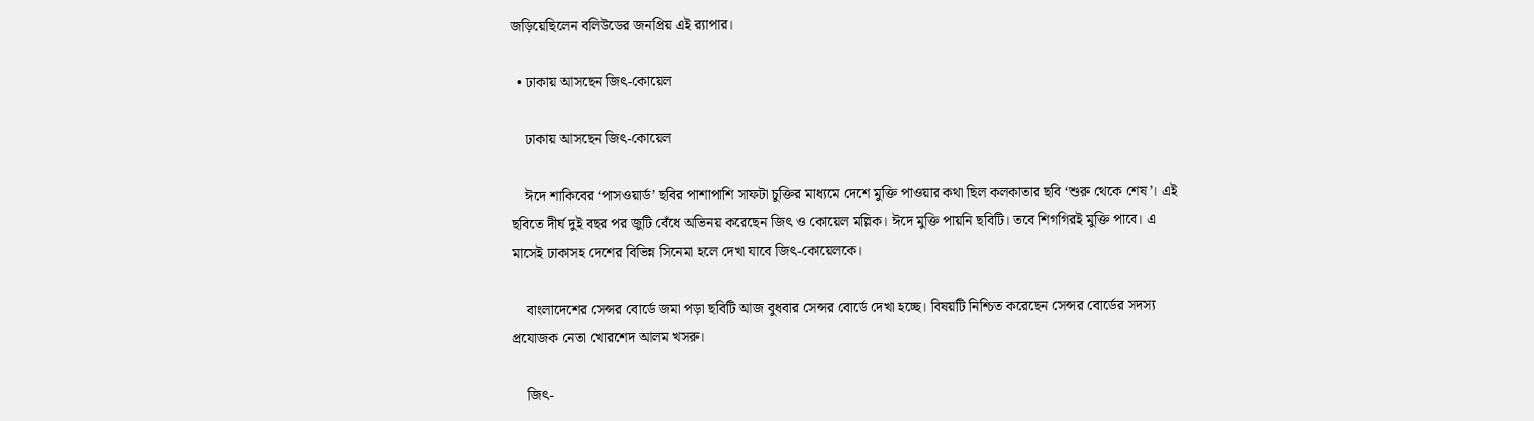জড়িয়েছিলেন বলিউডের জনপ্রিয় এই ব়্যাপার।

  • ঢাকায় আসছেন জিৎ-কোয়েল

    ঢাকায় আসছেন জিৎ-কোয়েল

    ঈদে শাকিবের ‘পাসওয়ার্ড’ ছবির পাশাপাশি সাফটা চুক্তির মাধ্যমে দেশে মুক্তি পাওয়ার কথা ছিল কলকাতার ছবি ‘শুরু থেকে শেষ’। এই ছবিতে দীর্ঘ দুই বছর পর জুটি বেঁধে অভিনয় করেছেন জিৎ ও কোয়েল মল্লিক। ঈদে মুক্তি পায়নি ছবিটি। তবে শিগগিরই মুক্তি পাবে। এ মাসেই ঢাকাসহ দেশের বিভিন্ন সিনেমা হলে দেখা যাবে জিৎ-কোয়েলকে।

    বাংলাদেশের সেন্সর বোর্ডে জমা পড়া ছবিটি আজ বুধবার সেন্সর বোর্ডে দেখা হচ্ছে। বিষয়টি নিশ্চিত করেছেন সেন্সর বোর্ডের সদস্য প্রযোজক নেতা খোরশেদ আলম খসরু।

    জিৎ-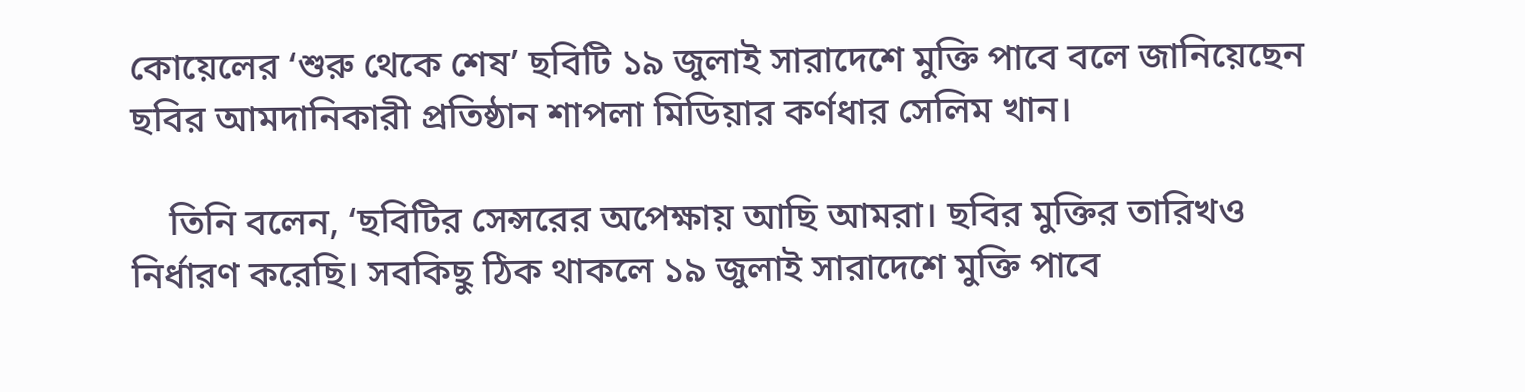কোয়েলের ‘শুরু থেকে শেষ’ ছবিটি ১৯ জুলাই সারাদেশে মুক্তি পাবে বলে জানিয়েছেন ছবির আমদানিকারী প্রতিষ্ঠান শাপলা মিডিয়ার কর্ণধার সেলিম খান।

    তিনি বলেন, ‘ছবিটির সেন্সরের অপেক্ষায় আছি আমরা। ছবির মুক্তির তারিখও নির্ধারণ করেছি। সবকিছু ঠিক থাকলে ১৯ জুলাই সারাদেশে মুক্তি পাবে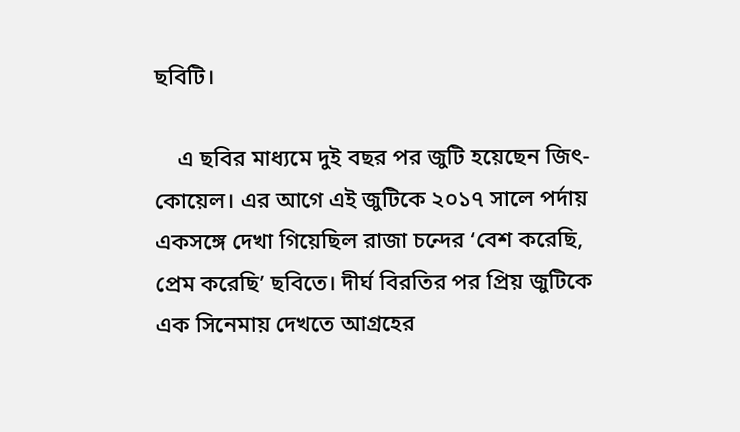ছবিটি।

    এ ছবির মাধ্যমে দুই বছর পর জুটি হয়েছেন জিৎ-কোয়েল। এর আগে এই জুটিকে ২০১৭ সালে পর্দায় একসঙ্গে দেখা গিয়েছিল রাজা চন্দের ‘বেশ করেছি, প্রেম করেছি’ ছবিতে। দীর্ঘ বিরতির পর প্রিয় জুটিকে এক সিনেমায় দেখতে আগ্রহের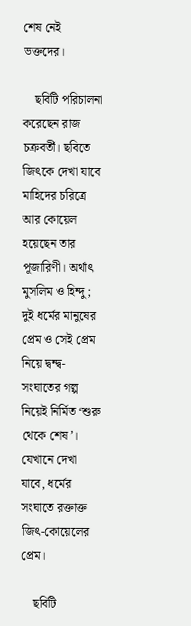শেষ নেই ভক্তদের।

    ছবিটি পরিচালনা করেছেন রাজ চক্রবর্তী। ছবিতে জিৎকে দেখা যাবে মাহিদের চরিত্রে আর কোয়েল হয়েছেন তার পূজারিণী। অর্থাৎ মুসলিম ও হিন্দু; দুই ধর্মের মানুষের প্রেম ও সেই প্রেম নিয়ে দ্বন্দ্ব-সংঘাতের গল্প নিয়েই নির্মিত ‘শুরু থেকে শেষ’। যেখানে দেখা যাবে, ধর্মের সংঘাতে রক্তাক্ত জিৎ-কোয়েলের প্রেম।

    ছবিটি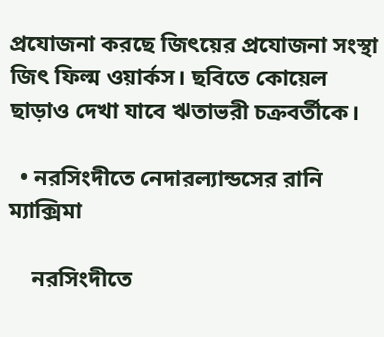প্রযোজনা করছে জিৎয়ের প্রযোজনা সংস্থা জিৎ ফিল্ম ওয়ার্কস। ছবিতে কোয়েল ছাড়াও দেখা যাবে ঋতাভরী চক্রবর্তীকে।

  • নরসিংদীতে নেদারল্যান্ডসের রানি ম্যাক্সিমা

    নরসিংদীতে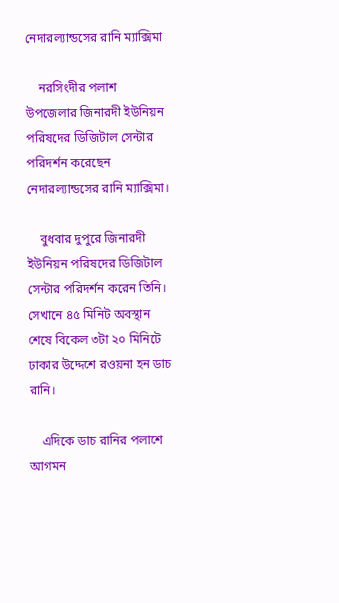নেদারল্যান্ডসের রানি ম্যাক্সিমা

    নরসিংদীর পলাশ উপজেলার জিনারদী ইউনিয়ন পরিষদের ডিজিটাল সেন্টার পরিদর্শন করেছেন নেদারল্যান্ডসের রানি ম্যাক্সিমা।

    বুধবার দুপুরে জিনারদী ইউনিয়ন পরিষদের ডিজিটাল সেন্টার পরিদর্শন করেন তিনি। সেখানে ৪৫ মিনিট অবস্থান শেষে বিকেল ৩টা ২০ মিনিটে ঢাকার উদ্দেশে রওয়না হন ডাচ রানি।

    এদিকে ডাচ রানির পলাশে আগমন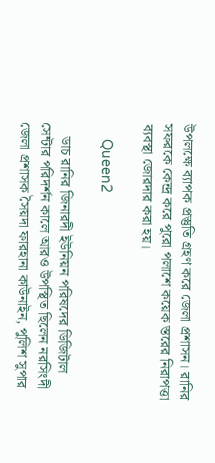উপলক্ষে ব্যাপক প্রস্তুতি গ্রহণ করে জেলা প্রশাসন। রানির সফরকে কেন্দ্র করে পুরো পলাশে কয়েক স্তরের নিরাপত্তা ব্যবস্থা জোরদার করা হয়।

    Queen2

    ডাচ রানির জিনারদী ইউনিয়ন পরিষদের ডিজিটাল সেন্টার পরিদর্শন কালে আরও উপস্থিত ছিলেন নরসিংদী জেলা প্রশাসক সৈয়দা ফারহানা কাউনাইন, পুলিশ সুপার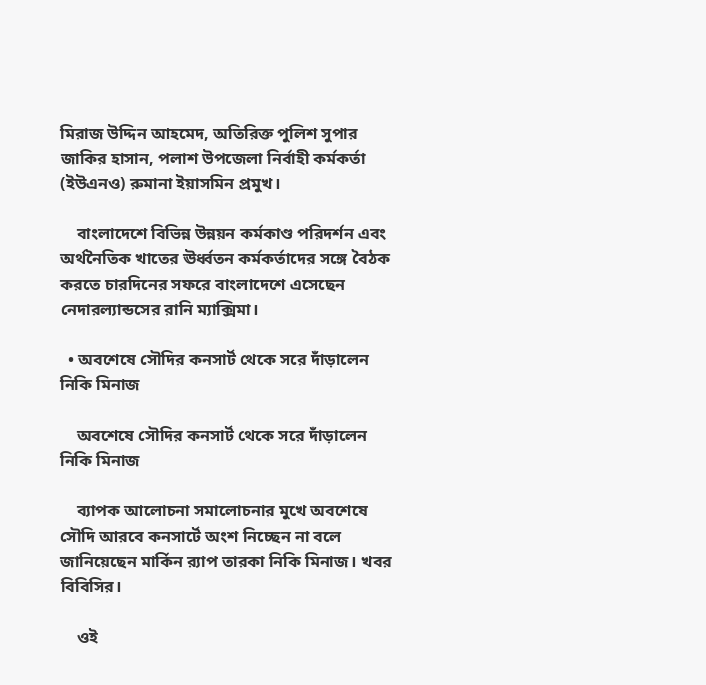মিরাজ উদ্দিন আহমেদ, অতিরিক্ত পুলিশ সুপার জাকির হাসান, পলাশ উপজেলা নির্বাহী কর্মকর্তা (ইউএনও) রুমানা ইয়াসমিন প্রমুখ।

    বাংলাদেশে বিভিন্ন উন্নয়ন কর্মকাণ্ড পরিদর্শন এবং অর্থনৈতিক খাতের ঊর্ধ্বতন কর্মকর্তাদের সঙ্গে বৈঠক করতে চারদিনের সফরে বাংলাদেশে এসেছেন নেদারল্যান্ডসের রানি ম্যাক্সিমা।

  • অবশেষে সৌদির কনসার্ট থেকে সরে দাঁড়ালেন নিকি মিনাজ

    অবশেষে সৌদির কনসার্ট থেকে সরে দাঁড়ালেন নিকি মিনাজ

    ব্যাপক আলোচনা সমালোচনার মুখে অবশেষে সৌদি আরবে কনসার্টে অংশ নিচ্ছেন না বলে জানিয়েছেন মার্কিন র‍্যাপ তারকা নিকি মিনাজ। খবর বিবিসির।

    ওই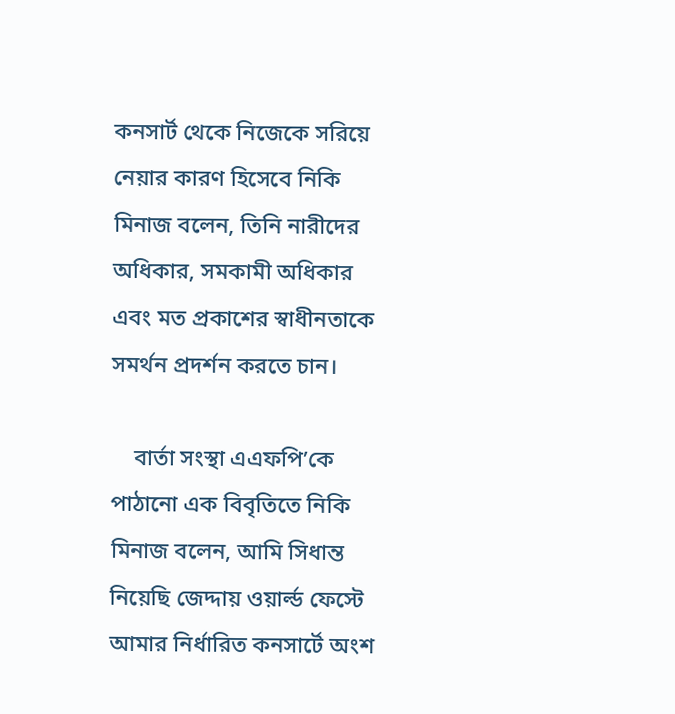কনসার্ট থেকে নিজেকে সরিয়ে নেয়ার কারণ হিসেবে নিকি মিনাজ বলেন, তিনি নারীদের অধিকার, সমকামী অধিকার এবং মত প্রকাশের স্বাধীনতাকে সমর্থন প্রদর্শন করতে চান।

    বার্তা সংস্থা এএফপি’কে পাঠানো এক বিবৃতিতে নিকি মিনাজ বলেন, আমি সিধান্ত নিয়েছি জেদ্দায় ওয়ার্ল্ড ফেস্টে আমার নির্ধারিত কনসার্টে অংশ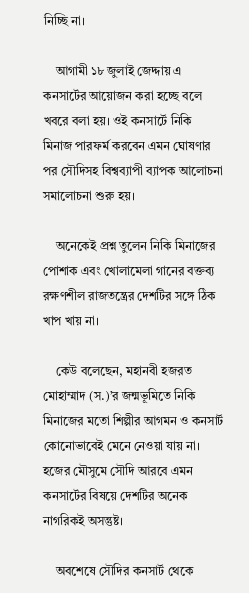নিচ্ছি না।

    আগামী ১৮ জুলাই জেদ্দায় এ কনসার্টের আয়োজন করা হচ্ছে বলে খবরে বলা হয়। ওই কনসার্টে নিকি মিনাজ পারফর্ম করবেন এমন ঘোষণার পর সৌদিসহ বিশ্বব্যাপী ব্যাপক আলোচনা সমালোচনা শুরু হয়।

    অনেকেই প্রশ্ন তুলেন নিকি মিনাজের পোশাক এবং খোলামেলা গানের বক্তব্য রক্ষণশীল রাজতন্ত্রের দেশটির সঙ্গে ঠিক খাপ খায় না।

    কেউ বলেছেন, মহানবী হজরত মোহাম্মাদ (স.)’র জন্মভূমিতে নিকি মিনাজের মতো শিল্পীর আগমন ও কনসার্ট কোনোভাবেই মেনে নেওয়া যায় না। হজের মৌসুমে সৌদি আরবে এমন কনসার্টের বিষয়ে দেশটির অনেক নাগরিকই অসন্তুষ্ট।

    অবশেষে সৌদির কনসার্ট থেকে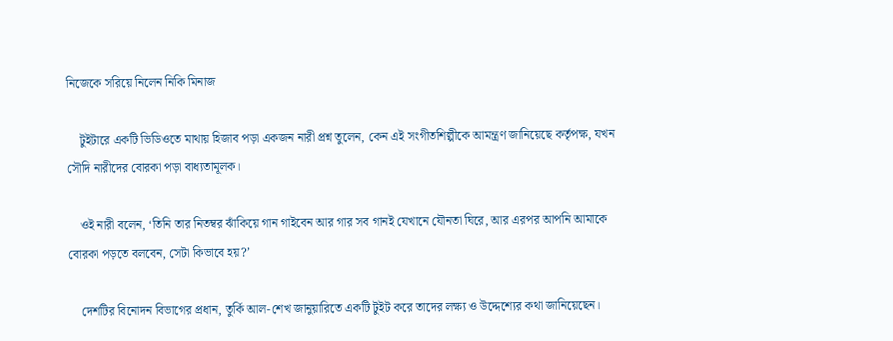নিজেকে সরিয়ে নিলেন নিকি মিনাজ

    টুইটারে একটি ভিডিওতে মাথায় হিজাব পড়া একজন নারী প্রশ্ন তুলেন, কেন এই সংগীতশিল্পীকে আমন্ত্রণ জানিয়েছে কর্তৃপক্ষ, যখন সৌদি নারীদের বোরকা পড়া বাধ্যতামূলক।

    ওই নারী বলেন, ‘তিনি তার নিতম্বর ঝাঁকিয়ে গান গাইবেন আর গার সব গানই যেখানে যৌনতা ঘিরে, আর এরপর আপনি আমাকে বোরকা পড়তে বলবেন, সেটা কিভাবে হয়?’

    দেশটির বিনোদন বিভাগের প্রধান, তুর্কি আল-শেখ জানুয়ারিতে একটি টুইট করে তাদের লক্ষ্য ও উদ্দেশ্যের কথা জানিয়েছেন।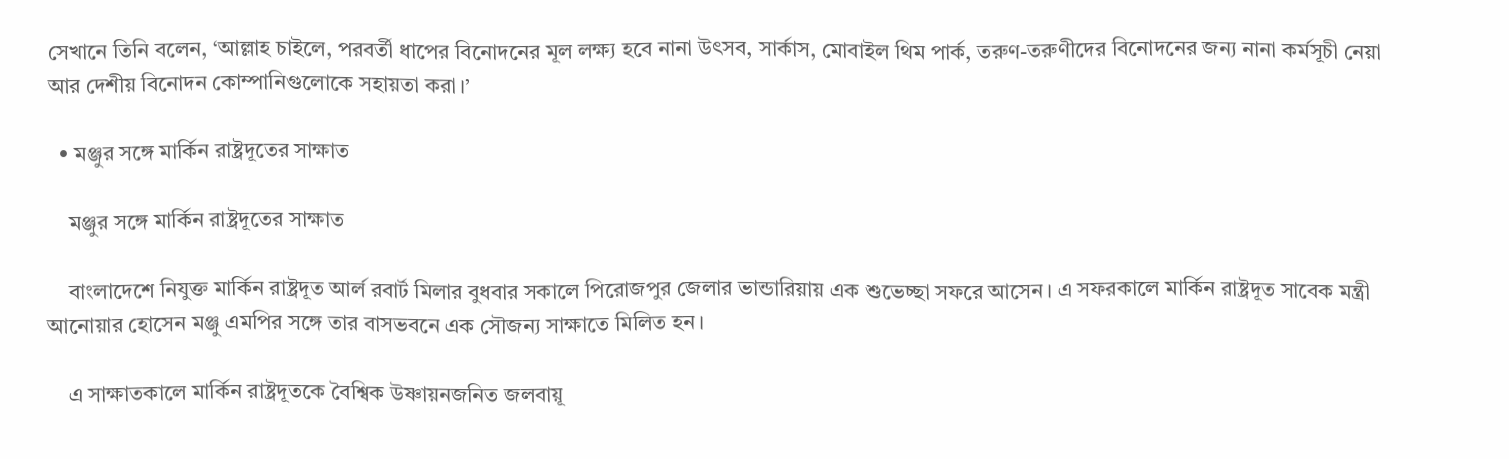সেখানে তিনি বলেন, ‘আল্লাহ চাইলে, পরবর্তী ধাপের বিনোদনের মূল লক্ষ্য হবে নানা উৎসব, সার্কাস, মোবাইল থিম পার্ক, তরুণ-তরুণীদের বিনোদনের জন্য নানা কর্মসূচী নেয়া আর দেশীয় বিনোদন কোম্পানিগুলোকে সহায়তা করা।’

  • মঞ্জুর সঙ্গে মার্কিন রাষ্ট্রদূতের সাক্ষাত

    মঞ্জুর সঙ্গে মার্কিন রাষ্ট্রদূতের সাক্ষাত

    বাংলাদেশে নিযুক্ত মার্কিন রাষ্ট্রদূত আর্ল রবার্ট মিলার বুধবার সকালে পিরোজপুর জেলার ভান্ডারিয়ায় এক শুভেচ্ছা সফরে আসেন। এ সফরকালে মার্কিন রাষ্ট্রদূত সাবেক মন্ত্রী আনোয়ার হোসেন মঞ্জু এমপির সঙ্গে তার বাসভবনে এক সৌজন্য সাক্ষাতে মিলিত হন।

    এ সাক্ষাতকালে মার্কিন রাষ্ট্রদূতকে বৈশ্বিক উষ্ণায়নজনিত জলবায়ূ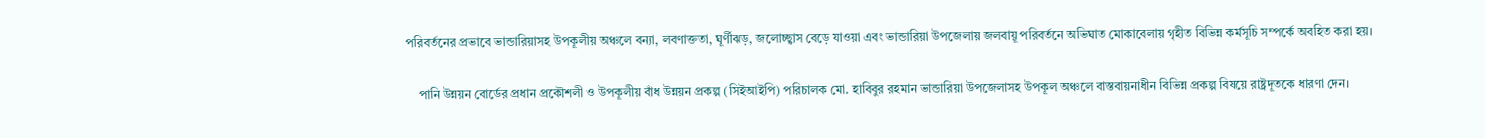পরিবর্তনের প্রভাবে ভান্ডারিয়াসহ উপকূলীয় অঞ্চলে বন্যা, লবণাক্ততা, ঘূর্ণীঝড়, জলোচ্ছ্বাস বেড়ে যাওয়া এবং ভান্ডারিয়া উপজেলায় জলবায়ূ পরিবর্তনে অভিঘাত মোকাবেলায় গৃহীত বিভিন্ন কর্মসূচি সম্পর্কে অবহিত করা হয়।

    পানি উন্নয়ন বোর্ডের প্রধান প্রকৌশলী ও উপকূলীয় বাঁধ উন্নয়ন প্রকল্প (সিইআইপি) পরিচালক মো. হাবিবুর রহমান ভান্ডারিয়া উপজেলাসহ উপকূল অঞ্চলে বাস্তবায়নাধীন বিভিন্ন প্রকল্প বিষয়ে রাষ্ট্রদূতকে ধারণা দেন।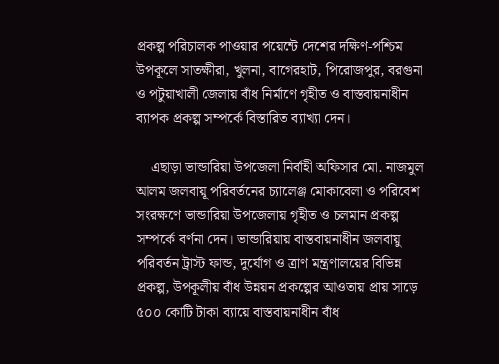প্রকল্প পরিচালক পাওয়ার পয়েন্টে দেশের দক্ষিণ-পশ্চিম উপকূলে সাতক্ষীরা, খুলনা, বাগেরহাট, পিরোজপুর, বরগুনা ও পটুয়াখালী জেলায় বাঁধ নির্মাণে গৃহীত ও বাস্তবায়নাধীন ব্যাপক প্রকল্প সম্পর্কে বিস্তারিত ব্যাখ্যা দেন।

    এছাড়া ভান্ডারিয়া উপজেলা নির্বাহী অফিসার মো. নাজমুল আলম জলবায়ূ পরিবর্তনের চ্যালেঞ্জ মোকাবেলা ও পরিবেশ সংরক্ষণে ভান্ডারিয়া উপজেলায় গৃহীত ও চলমান প্রকল্প সম্পর্কে বর্ণনা দেন। ভান্ডারিয়ায় বাস্তবায়নাধীন জলবায়ু পরিবর্তন ট্রাস্ট ফান্ড, দুর্যোগ ও ত্রাণ মন্ত্রণালয়ের বিভিন্ন প্রকল্প, উপকূলীয় বাঁধ উন্নয়ন প্রকল্পের আওতায় প্রায় সাড়ে ৫০০ কোটি টাকা ব্যায়ে বাস্তবায়নাধীন বাঁধ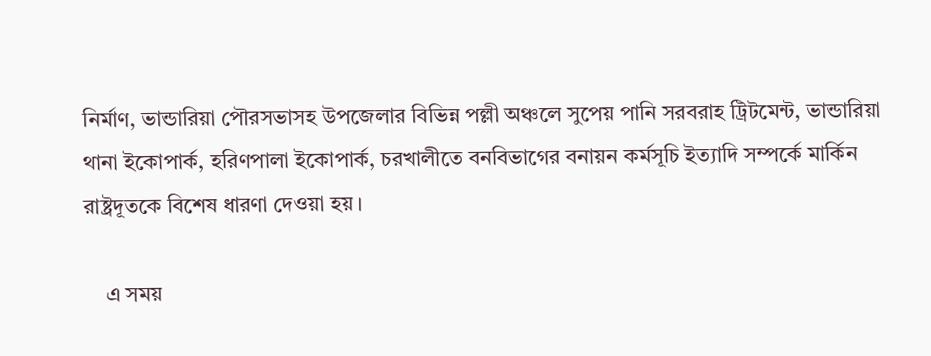নির্মাণ, ভান্ডারিয়া পৌরসভাসহ উপজেলার বিভিন্ন পল্লী অঞ্চলে সুপেয় পানি সরবরাহ ট্রিটমেন্ট, ভান্ডারিয়া থানা ইকোপার্ক, হরিণপালা ইকোপার্ক, চরখালীতে বনবিভাগের বনায়ন কর্মসূচি ইত্যাদি সম্পর্কে মার্কিন রাষ্ট্রদূতকে বিশেষ ধারণা দেওয়া হয়।

    এ সময়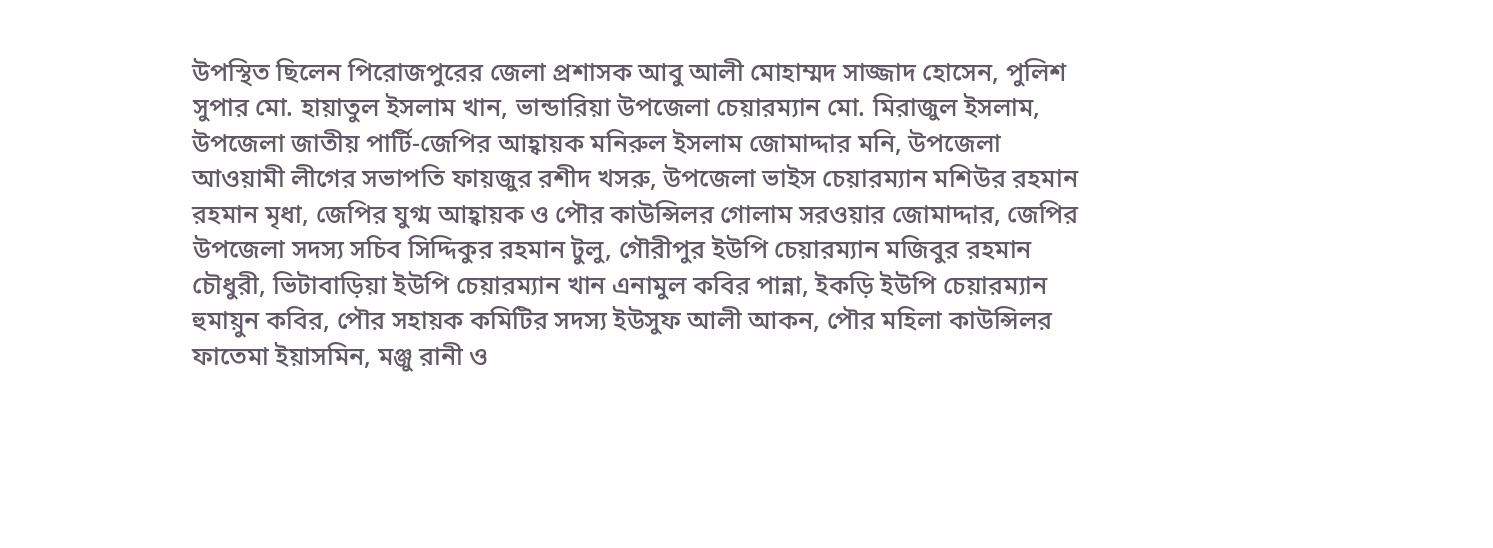উপস্থিত ছিলেন পিরোজপুরের জেলা প্রশাসক আবু আলী মোহাম্মদ সাজ্জাদ হোসেন, পুলিশ সুপার মো. হায়াতুল ইসলাম খান, ভান্ডারিয়া উপজেলা চেয়ারম্যান মো. মিরাজুল ইসলাম, উপজেলা জাতীয় পার্টি-জেপির আহ্বায়ক মনিরুল ইসলাম জোমাদ্দার মনি, উপজেলা আওয়ামী লীগের সভাপতি ফায়জুর রশীদ খসরু, উপজেলা ভাইস চেয়ারম্যান মশিউর রহমান রহমান মৃধা, জেপির যুগ্ম আহ্বায়ক ও পৌর কাউন্সিলর গোলাম সরওয়ার জোমাদ্দার, জেপির উপজেলা সদস্য সচিব সিদ্দিকুর রহমান টুলু, গৌরীপুর ইউপি চেয়ারম্যান মজিবুর রহমান চৌধুরী, ভিটাবাড়িয়া ইউপি চেয়ারম্যান খান এনামুল কবির পান্না, ইকড়ি ইউপি চেয়ারম্যান হুমায়ুন কবির, পৌর সহায়ক কমিটির সদস্য ইউসুফ আলী আকন, পৌর মহিলা কাউন্সিলর ফাতেমা ইয়াসমিন, মঞ্জু রানী ও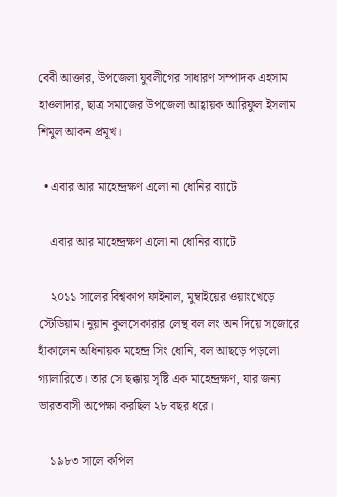বেবী আক্তার, উপজেলা যুবলীগের সাধারণ সম্পাদক এহসাম হাওলাদার, ছাত্র সমাজের উপজেলা আহ্বায়ক আরিফুল ইসলাম শিমুল আকন প্রমূখ।

  • এবার আর মাহেন্দ্রক্ষণ এলো না ধোনির ব্যাটে

    এবার আর মাহেন্দ্রক্ষণ এলো না ধোনির ব্যাটে

    ২০১১ সালের বিশ্বকাপ ফাইনাল, মুম্বাইয়ের ওয়াংখেড়ে স্টেডিয়াম। নুয়ান কুলসেকারার লেন্থ বল লং অন দিয়ে সজোরে হাঁকালেন অধিনায়ক মহেন্দ্র সিং ধোনি, বল আছড়ে পড়লো গ্যালারিতে। তার সে ছক্কায় সৃষ্টি এক মাহেন্দ্রক্ষণ, যার জন্য ভারতবাসী অপেক্ষা করছিল ২৮ বছর ধরে।

    ১৯৮৩ সালে কপিল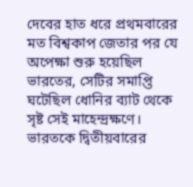দেবের হাত ধরে প্রথমবারের মত বিশ্বকাপ জেতার পর যে অপেক্ষা শুরু হয়েছিল ভারতের, সেটির সমাপ্তি ঘটেছিল ধোনির ব্যাট থেকে সৃষ্ট সেই মাহেন্দ্রক্ষণে। ভারতকে দ্বিতীয়বারের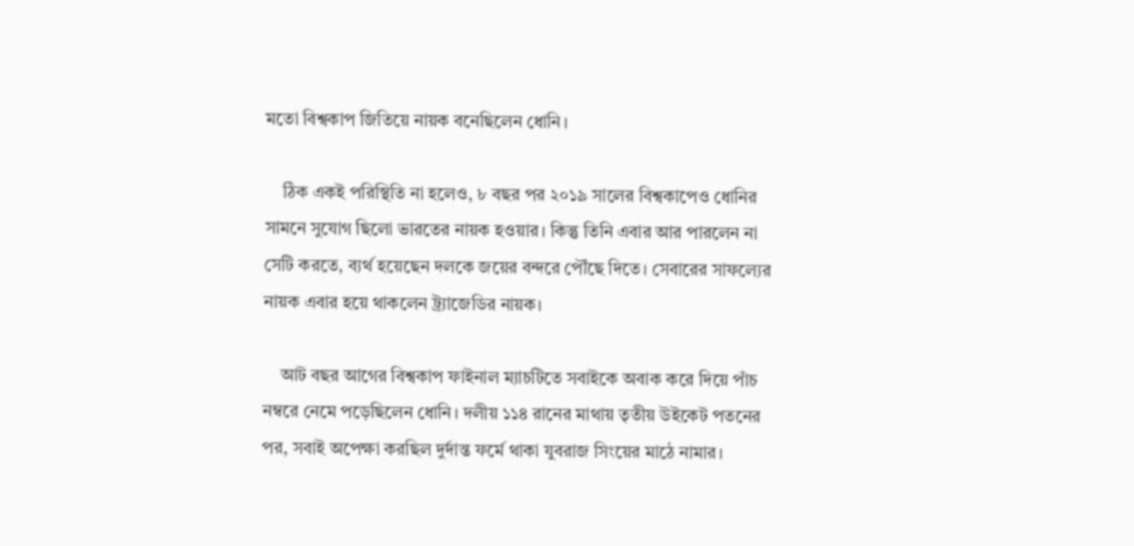মতো বিশ্বকাপ জিতিয়ে নায়ক বনেছিলেন ধোনি।

    ঠিক একই পরিস্থিতি না হলেও, ৮ বছর পর ২০১৯ সালের বিশ্বকাপেও ধোনির সামনে সুযোগ ছিলো ভারতের নায়ক হওয়ার। কিন্তু তিনি এবার আর পারলেন না সেটি করতে, ব্যর্থ হয়েছেন দলকে জয়ের বন্দরে পৌঁছে দিতে। সেবারের সাফল্যের নায়ক এবার হয়ে থাকলেন ট্র্যাজেডির নায়ক।

    আট বছর আগের বিশ্বকাপ ফাইনাল ম্যাচটিতে সবাইকে অবাক করে দিয়ে পাঁচ নম্বরে নেমে পড়েছিলেন ধোনি। দলীয় ১১৪ রানের মাথায় তৃতীয় উইকেট পতনের পর, সবাই অপেক্ষা করছিল দুর্দান্ত ফর্মে থাকা যুবরাজ সিংয়ের মাঠে নামার।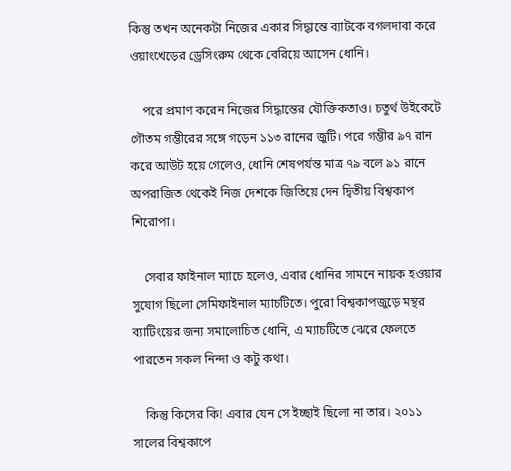কিন্তু তখন অনেকটা নিজের একার সিদ্ধান্তে ব্যাটকে বগলদাবা করে ওয়াংখেড়ের ড্রেসিংরুম থেকে বেরিয়ে আসেন ধোনি।

    পরে প্রমাণ করেন নিজের সিদ্ধান্তের যৌক্তিকতাও। চতুর্থ উইকেটে গৌতম গম্ভীরের সঙ্গে গড়েন ১১৩ রানের জুটি। পরে গম্ভীর ৯৭ রান করে আউট হয়ে গেলেও, ধোনি শেষপর্যন্ত মাত্র ৭৯ বলে ৯১ রানে অপরাজিত থেকেই নিজ দেশকে জিতিয়ে দেন দ্বিতীয় বিশ্বকাপ শিরোপা।

    সেবার ফাইনাল ম্যাচে হলেও, এবার ধোনির সামনে নায়ক হওয়ার সুযোগ ছিলো সেমিফাইনাল ম্যাচটিতে। পুরো বিশ্বকাপজুড়ে মন্থর ব্যাটিংয়ের জন্য সমালোচিত ধোনি, এ ম্যাচটিতে ঝেরে ফেলতে পারতেন সকল নিন্দা ও কটু কথা।

    কিন্তু কিসের কি! এবার যেন সে ইচ্ছাই ছিলো না তার। ২০১১ সালের বিশ্বকাপে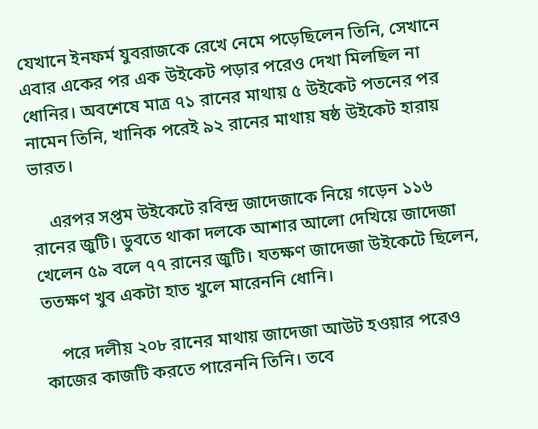যেখানে ইনফর্ম যুবরাজকে রেখে নেমে পড়েছিলেন তিনি, সেখানে এবার একের পর এক উইকেট পড়ার পরেও দেখা মিলছিল না ধোনির। অবশেষে মাত্র ৭১ রানের মাথায় ৫ উইকেট পতনের পর নামেন তিনি, খানিক পরেই ৯২ রানের মাথায় ষষ্ঠ উইকেট হারায় ভারত।

    এরপর সপ্তম উইকেটে রবিন্দ্র জাদেজাকে নিয়ে গড়েন ১১৬ রানের জুটি। ডুবতে থাকা দলকে আশার আলো দেখিয়ে জাদেজা খেলেন ৫৯ বলে ৭৭ রানের জুটি। যতক্ষণ জাদেজা উইকেটে ছিলেন, ততক্ষণ খুব একটা হাত খুলে মারেননি ধোনি।

    পরে দলীয় ২০৮ রানের মাথায় জাদেজা আউট হওয়ার পরেও কাজের কাজটি করতে পারেননি তিনি। তবে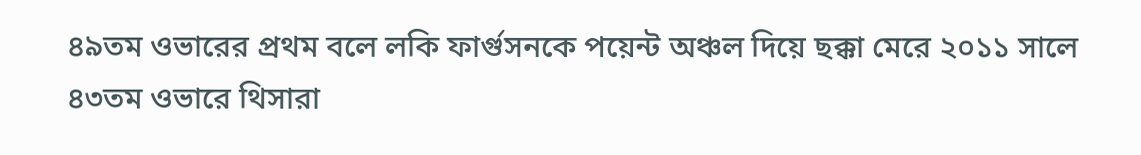৪৯তম ওভারের প্রথম বলে লকি ফার্গুসনকে পয়েন্ট অঞ্চল দিয়ে ছক্কা মেরে ২০১১ সালে ৪৩তম ওভারে থিসারা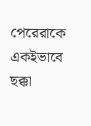পেরেরাকে একইভাবে ছক্কা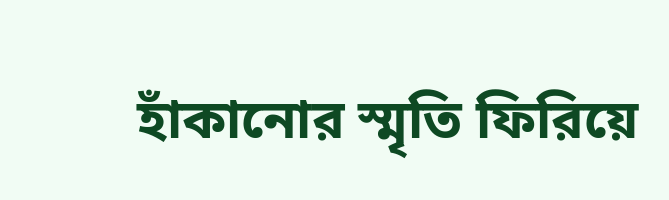হাঁকানোর স্মৃতি ফিরিয়ে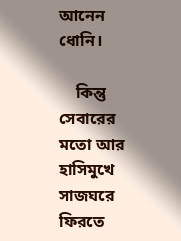আনেন ধোনি।

    কিন্তু সেবারের মতো আর হাসিমুখে সাজঘরে ফিরতে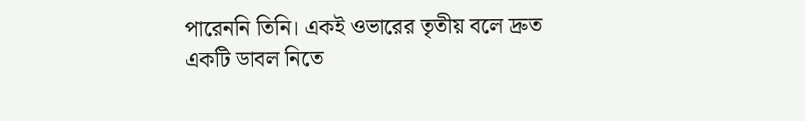পারেননি তিনি। একই ওভারের তৃতীয় বলে দ্রুত একটি ডাবল নিতে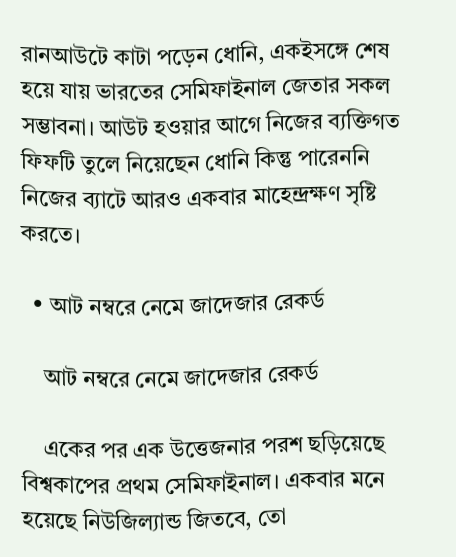রানআউটে কাটা পড়েন ধোনি, একইসঙ্গে শেষ হয়ে যায় ভারতের সেমিফাইনাল জেতার সকল সম্ভাবনা। আউট হওয়ার আগে নিজের ব্যক্তিগত ফিফটি তুলে নিয়েছেন ধোনি কিন্তু পারেননি নিজের ব্যাটে আরও একবার মাহেন্দ্রক্ষণ সৃষ্টি করতে।

  • আট নম্বরে নেমে জাদেজার রেকর্ড

    আট নম্বরে নেমে জাদেজার রেকর্ড

    একের পর এক উত্তেজনার পরশ ছড়িয়েছে বিশ্বকাপের প্রথম সেমিফাইনাল। একবার মনে হয়েছে নিউজিল্যান্ড জিতবে, তো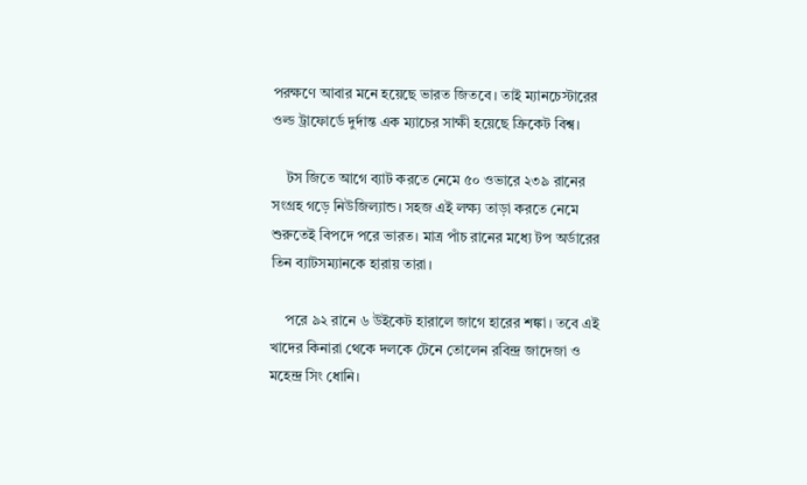পরক্ষণে আবার মনে হয়েছে ভারত জিতবে। তাই ম্যানচেস্টারের ওল্ড ট্রাফোর্ডে দুর্দান্ত এক ম্যাচের সাক্ষী হয়েছে ক্রিকেট বিশ্ব।

    টস জিতে আগে ব্যাট করতে নেমে ৫০ ওভারে ২৩৯ রানের সংগ্রহ গড়ে নিউজিল্যান্ড। সহজ এই লক্ষ্য তাড়া করতে নেমে শুরুতেই বিপদে পরে ভারত। মাত্র পাঁচ রানের মধ্যে টপ অর্ডারের তিন ব্যাটসম্যানকে হারায় তারা।

    পরে ৯২ রানে ৬ উইকেট হারালে জাগে হারের শঙ্কা। তবে এই খাদের কিনারা থেকে দলকে টেনে তোলেন রবিন্দ্র জাদেজা ও মহেন্দ্র সিং ধোনি।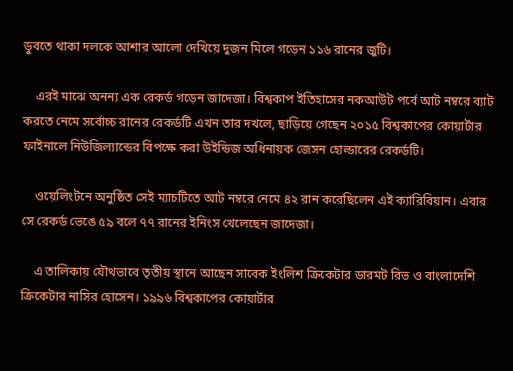ডুবতে থাকা দলকে আশার আলো দেখিয়ে দুজন মিলে গড়েন ১১৬ রানের জুটি।

    এরই মাঝে অনন্য এক রেকর্ড গড়েন জাদেজা। বিশ্বকাপ ইতিহাসের নকআউট পর্বে আট নম্বরে ব্যাট করতে নেমে সর্বোচ্চ রানের রেকর্ডটি এখন তার দখলে, ছাড়িয়ে গেছেন ২০১৫ বিশ্বকাপের কোয়ার্টার ফাইনালে নিউজিল্যান্ডের বিপক্ষে করা উইন্ডিজ অধিনায়ক জেসন হোল্ডারের রেকর্ডটি।

    ওয়েলিংটনে অনুষ্ঠিত সেই ম্যাচটিতে আট নম্বরে নেমে ৪২ রান করেছিলেন এই ক্যারিবিয়ান। এবার সে রেকর্ড ভেঙে ৫৯ বলে ৭৭ রানের ইনিংস খেলেছেন জাদেজা।

    এ তালিকায় যৌথভাবে তৃতীয় স্থানে আছেন সাবেক ইংলিশ ক্রিকেটার ডারমট রিভ ও বাংলাদেশি ক্রিকেটার নাসির হোসেন। ১৯৯৬ বিশ্বকাপের কোয়ার্টার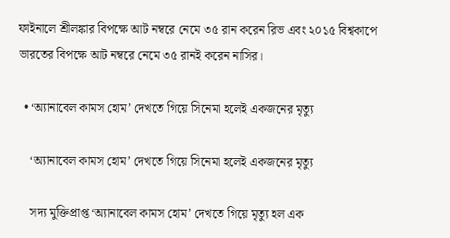ফাইনালে শ্রীলঙ্কার বিপক্ষে আট নম্বরে নেমে ৩৫ রান করেন রিভ এবং ২০১৫ বিশ্বকাপে ভারতের বিপক্ষে আট নম্বরে নেমে ৩৫ রানই করেন নাসির।

  • ‘অ্যানাবেল কামস হোম’ দেখতে গিয়ে সিনেমা হলেই একজনের মৃত্যু

    ‘অ্যানাবেল কামস হোম’ দেখতে গিয়ে সিনেমা হলেই একজনের মৃত্যু

    সদ্য মুক্তিপ্রাপ্ত ‘অ্যানাবেল কামস হোম’ দেখতে গিয়ে মৃত্যু হল এক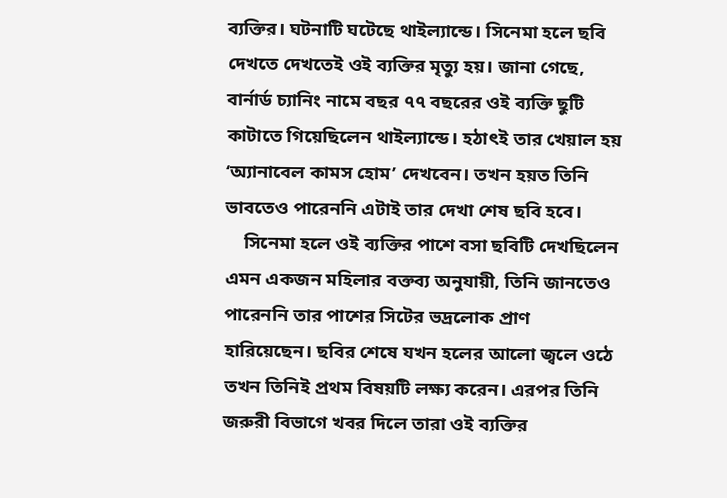ব্যক্তির। ঘটনাটি ঘটেছে থাইল্যান্ডে। সিনেমা হলে ছবি দেখতে দেখতেই ওই ব্যক্তির মৃত্যু হয়। জানা গেছে, বার্নার্ড চ্যানিং নামে বছর ৭৭ বছরের ওই ব্যক্তি ছুটি কাটাতে গিয়েছিলেন থাইল্যান্ডে। হঠাৎই তার খেয়াল হয় ‘অ্যানাবেল কামস হোম’ দেখবেন। তখন হয়ত তিনি ভাবতেও পারেননি এটাই তার দেখা শেষ ছবি হবে।
    সিনেমা হলে ওই ব্যক্তির পাশে বসা ছবিটি দেখছিলেন এমন একজন মহিলার বক্তব্য অনুযায়ী, তিনি জানতেও পারেননি তার পাশের সিটের ভদ্রলোক প্রাণ হারিয়েছেন। ছবির শেষে যখন হলের আলো জ্বলে ওঠে তখন তিনিই প্রথম বিষয়টি লক্ষ্য করেন। এরপর তিনি জরুরী বিভাগে খবর দিলে তারা ওই ব্যক্তির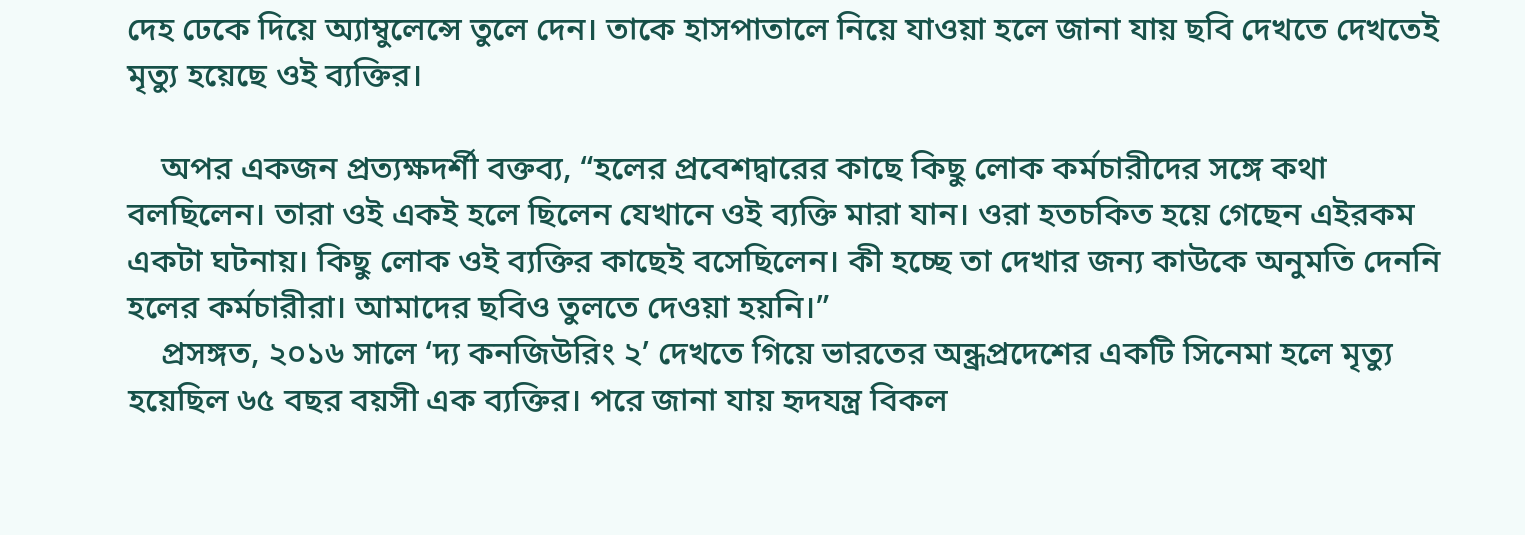দেহ ঢেকে দিয়ে অ্যাম্বুলেন্সে তুলে দেন। তাকে হাসপাতালে নিয়ে যাওয়া হলে জানা যায় ছবি দেখতে দেখতেই মৃত্যু হয়েছে ওই ব্যক্তির।

    অপর একজন প্রত্যক্ষদর্শী বক্তব্য, “হলের প্রবেশদ্বারের কাছে কিছু লোক কর্মচারীদের সঙ্গে কথা বলছিলেন। তারা ওই একই হলে ছিলেন যেখানে ওই ব্যক্তি মারা যান। ওরা হতচকিত হয়ে গেছেন এইরকম একটা ঘটনায়। কিছু লোক ওই ব্যক্তির কাছেই বসেছিলেন। কী হচ্ছে তা দেখার জন্য কাউকে অনুমতি দেননি হলের কর্মচারীরা। আমাদের ছবিও তুলতে দেওয়া হয়নি।”
    প্রসঙ্গত, ২০১৬ সালে ‘দ্য কনজিউরিং ২’ দেখতে গিয়ে ভারতের অন্ধ্রপ্রদেশের একটি সিনেমা হলে মৃত্যু হয়েছিল ৬৫ বছর বয়সী এক ব্যক্তির। পরে জানা যায় হৃদযন্ত্র বিকল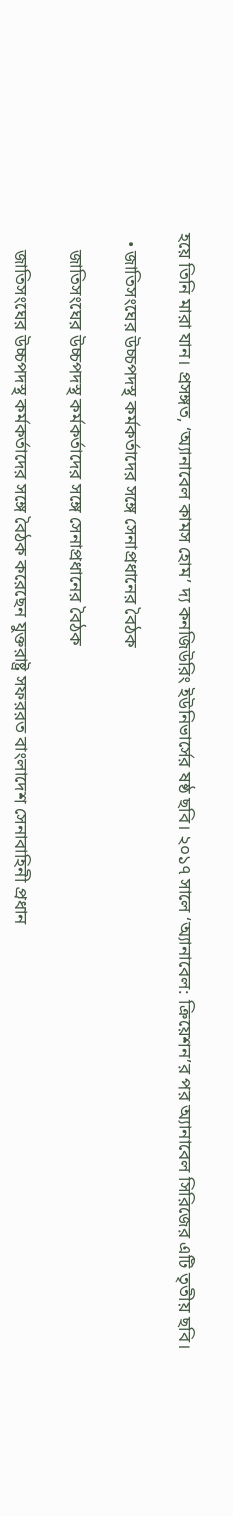হয়ে তিনি মারা যান। প্রসঙ্গত, ‘অ্যানাবেল কামস হোম’ দ্য কনজিউরিং ইউনিভার্সের ষষ্ঠ ছবি। ২০১৭ সালে ‘অ্যানাবেল: ক্রিয়েশন’র পর অ্যানাবেল সিরিজের এটি তৃতীয় ছবি।

  • জাতিসংঘের উচ্চপদস্থ কর্মকর্তাদের সঙ্গে সেনাপ্রধানের বৈঠক

    জাতিসংঘের উচ্চপদস্থ কর্মকর্তাদের সঙ্গে সেনাপ্রধানের বৈঠক

    জাতিসংঘের উচ্চপদস্থ কর্মকর্তাদের সঙ্গে বৈঠক করেছেন যুক্তরাষ্ট্র সফররত বাংলাদেশ সেনাবাহিনী প্রধান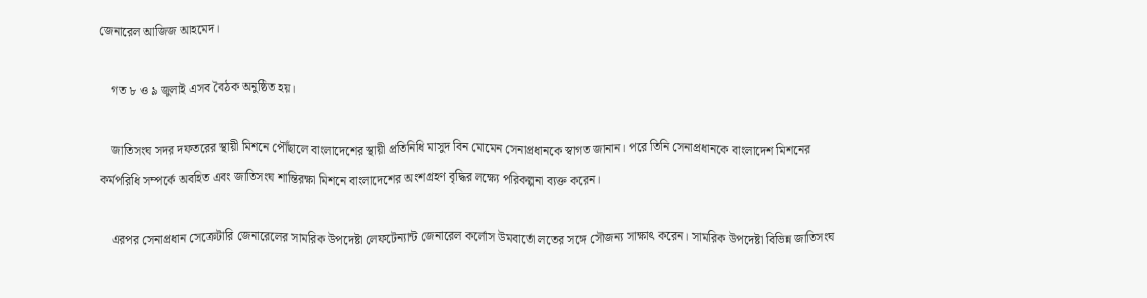জেনারেল আজিজ আহমেদ।

    গত ৮ ও ৯ জুলাই এসব বৈঠক অনুষ্ঠিত হয়।

    জাতিসংঘ সদর দফতরের স্থায়ী মিশনে পৌঁছালে বাংলাদেশের স্থায়ী প্রতিনিধি মাসুদ বিন মোমেন সেনাপ্রধানকে স্বাগত জানান। পরে তিনি সেনাপ্রধানকে বাংলাদেশ মিশনের কর্মপরিধি সম্পর্কে অবহিত এবং জাতিসংঘ শান্তিরক্ষা মিশনে বাংলাদেশের অংশগ্রহণ বৃদ্ধির লক্ষ্যে পরিকল্পনা ব্যক্ত করেন।

    এরপর সেনাপ্রধান সেক্রেটারি জেনারেলের সামরিক উপদেষ্টা লেফটেন্যান্ট জেনারেল কর্লোস উমবার্তো লতের সঙ্গে সৌজন্য সাক্ষাৎ করেন। সামরিক উপদেষ্টা বিভিন্ন জাতিসংঘ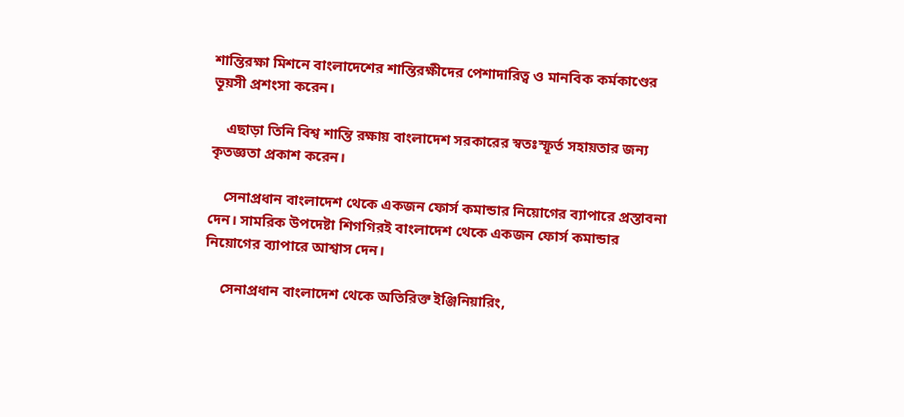শান্তিরক্ষা মিশনে বাংলাদেশের শান্তিরক্ষীদের পেশাদারিত্ব ও মানবিক কর্মকাণ্ডের ভূয়সী প্রশংসা করেন।

    এছাড়া তিনি বিশ্ব শান্তি রক্ষায় বাংলাদেশ সরকারের স্বতঃস্ফূর্ত সহায়তার জন্য কৃতজ্ঞতা প্রকাশ করেন।

    সেনাপ্রধান বাংলাদেশ থেকে একজন ফোর্স কমান্ডার নিয়োগের ব্যাপারে প্রস্তাবনা দেন। সামরিক উপদেষ্টা শিগগিরই বাংলাদেশ থেকে একজন ফোর্স কমান্ডার নিয়োগের ব্যাপারে আশ্বাস দেন।

    সেনাপ্রধান বাংলাদেশ থেকে অতিরিক্ত ইঞ্জিনিয়ারিং,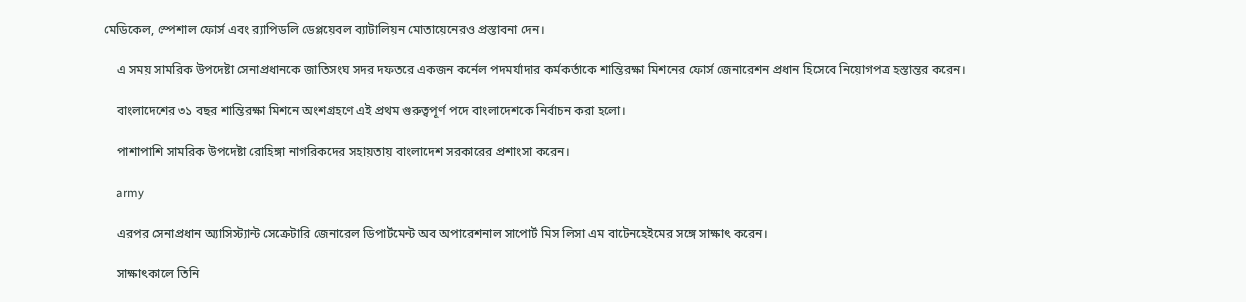মেডিকেল, স্পেশাল ফোর্স এবং র‌্যাপিডলি ডেপ্লয়েবল ব্যাটালিয়ন মোতায়েনেরও প্রস্তাবনা দেন।

    এ সময় সামরিক উপদেষ্টা সেনাপ্রধানকে জাতিসংঘ সদর দফতরে একজন কর্নেল পদমর্যাদার কর্মকর্তাকে শান্তিরক্ষা মিশনের ফোর্স জেনারেশন প্রধান হিসেবে নিয়োগপত্র হস্তান্তর করেন।

    বাংলাদেশের ৩১ বছর শান্তিরক্ষা মিশনে অংশগ্রহণে এই প্রথম গুরুত্বপূর্ণ পদে বাংলাদেশকে নির্বাচন করা হলো।

    পাশাপাশি সামরিক উপদেষ্টা রোহিঙ্গা নাগরিকদের সহায়তায় বাংলাদেশ সরকারের প্রশাংসা করেন।

    army

    এরপর সেনাপ্রধান অ্যাসিস্ট্যান্ট সেক্রেটারি জেনারেল ডিপার্টমেন্ট অব অপারেশনাল সাপোর্ট মিস লিসা এম বাটেনহেইমের সঙ্গে সাক্ষাৎ করেন।

    সাক্ষাৎকালে তিনি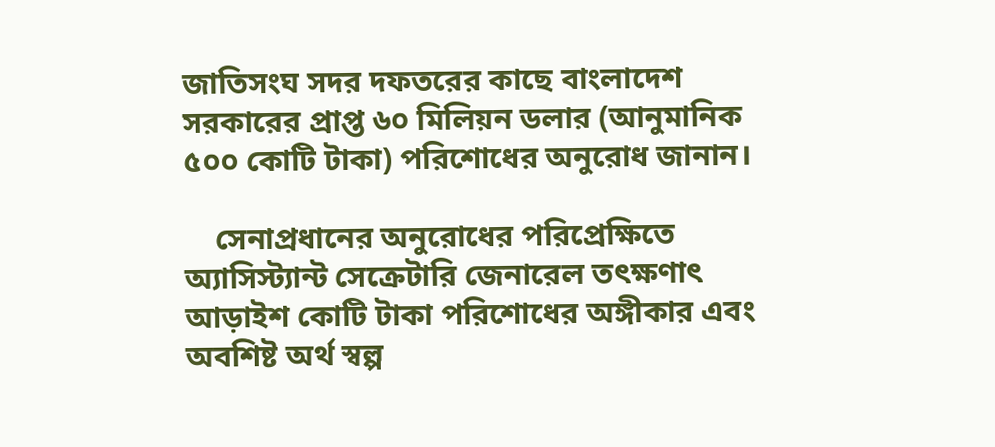জাতিসংঘ সদর দফতরের কাছে বাংলাদেশ সরকারের প্রাপ্ত ৬০ মিলিয়ন ডলার (আনুমানিক ৫০০ কোটি টাকা) পরিশোধের অনুরোধ জানান।

    সেনাপ্রধানের অনুরোধের পরিপ্রেক্ষিতে অ্যাসিস্ট্যান্ট সেক্রেটারি জেনারেল তৎক্ষণাৎ আড়াইশ কোটি টাকা পরিশোধের অঙ্গীকার এবং অবশিষ্ট অর্থ স্বল্প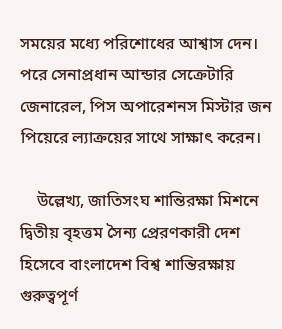সময়ের মধ্যে পরিশোধের আশ্বাস দেন। পরে সেনাপ্রধান আন্ডার সেক্রেটারি জেনারেল, পিস অপারেশনস মিস্টার জন পিয়েরে ল্যাক্রয়ের সাথে সাক্ষাৎ করেন।

    উল্লেখ্য, জাতিসংঘ শান্তিরক্ষা মিশনে দ্বিতীয় বৃহত্তম সৈন্য প্রেরণকারী দেশ হিসেবে বাংলাদেশ বিশ্ব শান্তিরক্ষায় গুরুত্বপূর্ণ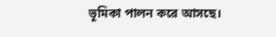ভূমিকা পালন করে আসছে।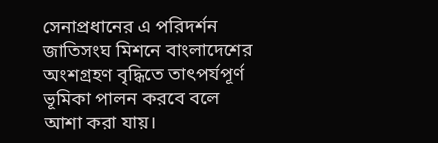সেনাপ্রধানের এ পরিদর্শন জাতিসংঘ মিশনে বাংলাদেশের অংশগ্রহণ বৃদ্ধিতে তাৎপর্যপূর্ণ ভূমিকা পালন করবে বলে আশা করা যায়।